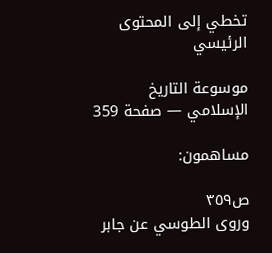تخطي إلى المحتوى الرئيسي

موسوعة التاريخ الإسلامي — صفحة 359

مساهمون:

ص٣٥٩
وروى الطوسي عن جابر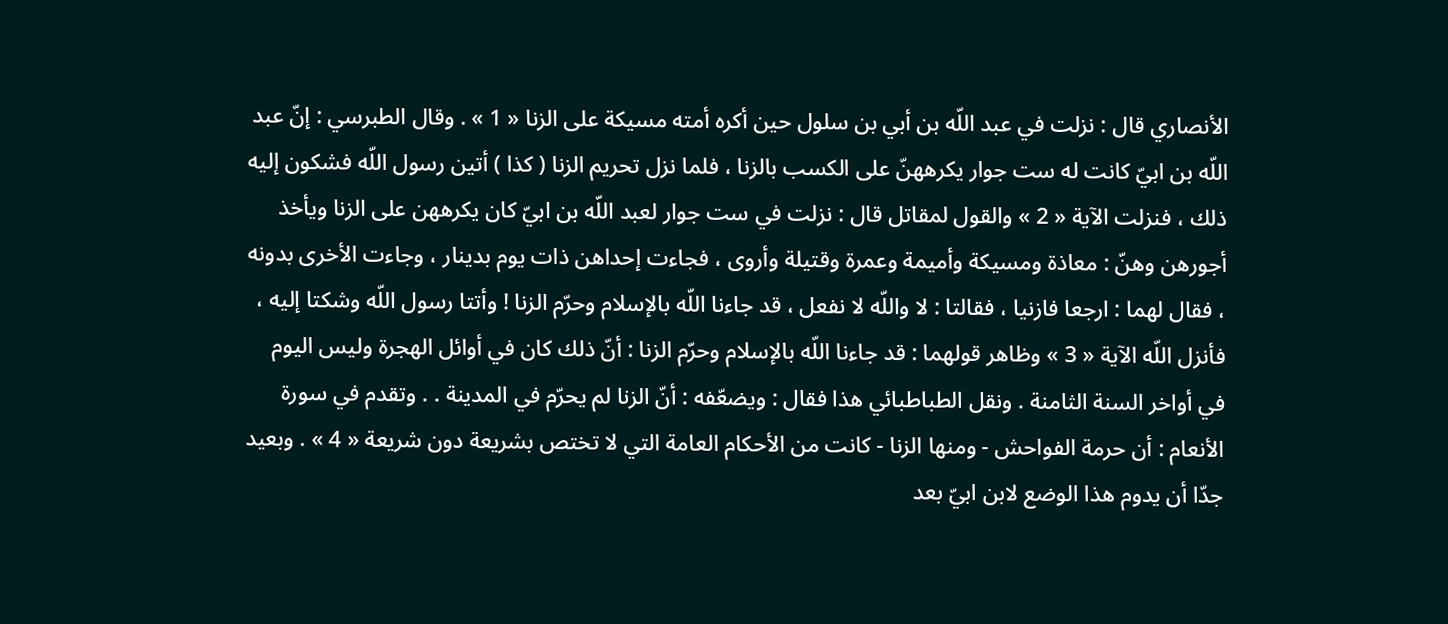الأنصاري قال : نزلت في عبد اللّه بن أبي بن سلول حين أكره أمته مسيكة على الزنا « 1 » . وقال الطبرسي : إنّ عبد اللّه بن ابيّ كانت له ست جوار يكرههنّ على الكسب بالزنا ، فلما نزل تحريم الزنا ( كذا ) أتين رسول اللّه فشكون إليه ذلك ، فنزلت الآية « 2 » والقول لمقاتل قال : نزلت في ست جوار لعبد اللّه بن ابيّ كان يكرههن على الزنا ويأخذ أجورهن وهنّ : معاذة ومسيكة وأميمة وعمرة وقتيلة وأروى ، فجاءت إحداهن ذات يوم بدينار ، وجاءت الأخرى بدونه ، فقال لهما : ارجعا فازنيا ، فقالتا : لا واللّه لا نفعل ، قد جاءنا اللّه بالإسلام وحرّم الزنا ! وأتتا رسول اللّه وشكتا إليه ، فأنزل اللّه الآية « 3 » وظاهر قولهما : قد جاءنا اللّه بالإسلام وحرّم الزنا : أنّ ذلك كان في أوائل الهجرة وليس اليوم في أواخر السنة الثامنة . ونقل الطباطبائي هذا فقال : ويضعّفه : أنّ الزنا لم يحرّم في المدينة . . وتقدم في سورة الأنعام : أن حرمة الفواحش - ومنها الزنا - كانت من الأحكام العامة التي لا تختص بشريعة دون شريعة « 4 » . وبعيد جدّا أن يدوم هذا الوضع لابن ابيّ بعد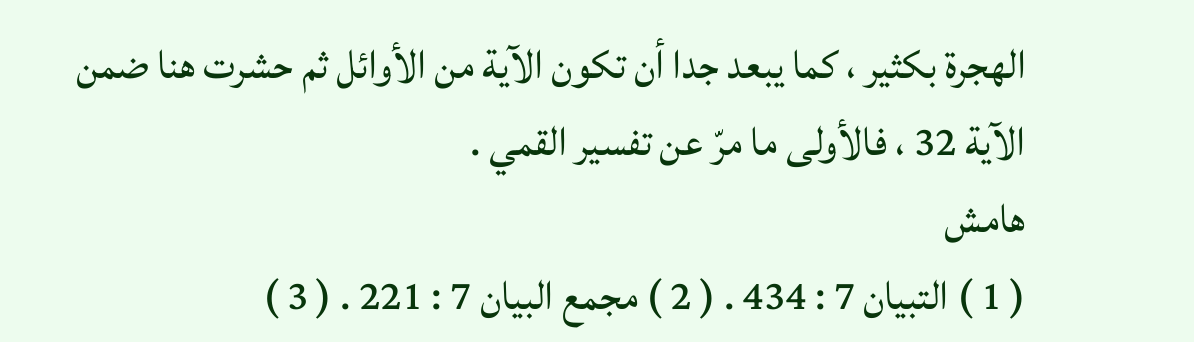الهجرة بكثير ، كما يبعد جدا أن تكون الآية من الأوائل ثم حشرت هنا ضمن الآية 32 ، فالأولى ما مرّ عن تفسير القمي .
هامش
( 1 ) التبيان 7 : 434 . ( 2 ) مجمع البيان 7 : 221 . ( 3 )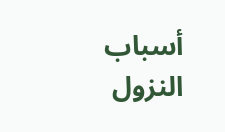أسباب النزول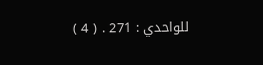للواحدي : 271 . ( 4 )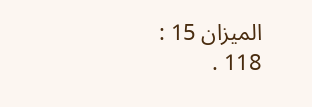الميزان 15 : 118 .